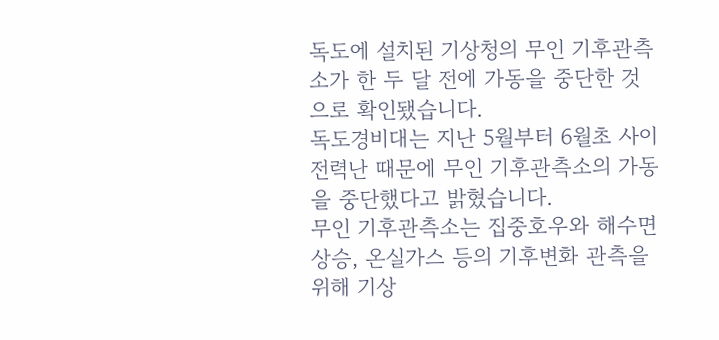독도에 설치된 기상청의 무인 기후관측소가 한 두 달 전에 가동을 중단한 것으로 확인됐습니다.
독도경비대는 지난 5월부터 6월초 사이 전력난 때문에 무인 기후관측소의 가동을 중단했다고 밝혔습니다.
무인 기후관측소는 집중호우와 해수면 상승, 온실가스 등의 기후변화 관측을 위해 기상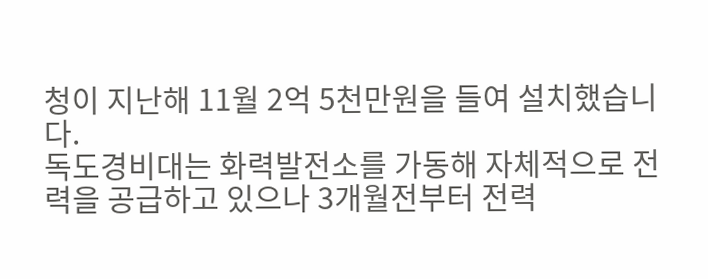청이 지난해 11월 2억 5천만원을 들여 설치했습니다.
독도경비대는 화력발전소를 가동해 자체적으로 전력을 공급하고 있으나 3개월전부터 전력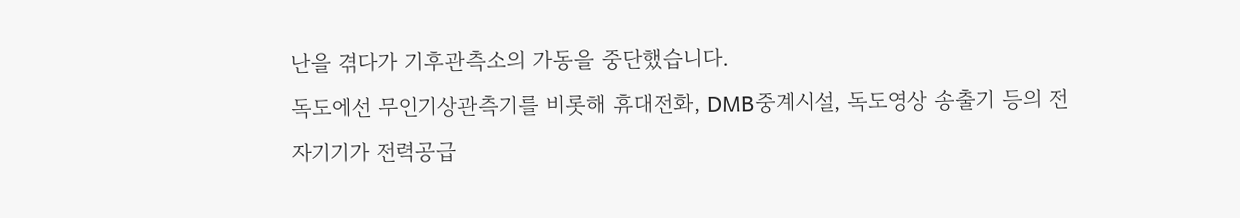난을 겪다가 기후관측소의 가동을 중단했습니다.
독도에선 무인기상관측기를 비롯해 휴대전화, DMB중계시설, 독도영상 송출기 등의 전자기기가 전력공급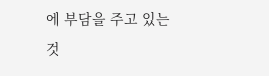에 부담을 주고 있는 것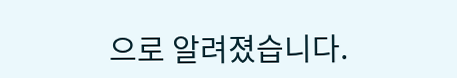으로 알려졌습니다.